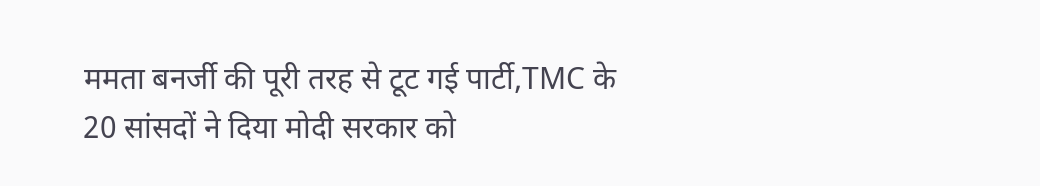ममता बनर्जी की पूरी तरह से टूट गई पार्टी,TMC के 20 सांसदों ने दिया मोदी सरकार को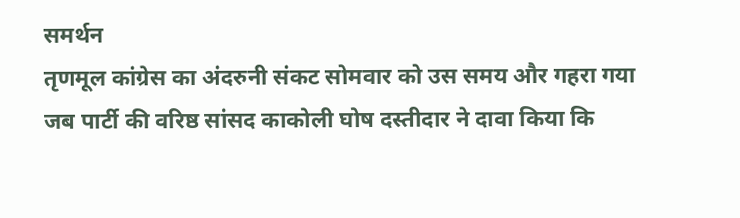समर्थन
तृणमूल कांग्रेस का अंदरुनी संकट सोमवार को उस समय और गहरा गया जब पार्टी की वरिष्ठ सांसद काकोली घोष दस्तीदार ने दावा किया कि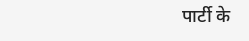पार्टी के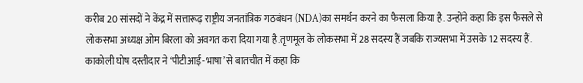करीब 20 सांसदों ने केंद्र में सत्तारूढ़ राष्ट्रीय जनतांत्रिक गठबंधन (NDA)का समर्थन करने का फैसला किया है. उन्होंने कहा कि इस फैसले से लोकसभा अध्यक्ष ओम बिरला को अवगत करा दिया गया है.तृणमूल के लोकसभा में 28 सदस्य हैं जबकि राज्यसभा में उसके 12 सदस्य हैं. काकोली घोष दस्तीदार ने ‘पीटीआई-भाषा’ से बातचीत में कहा कि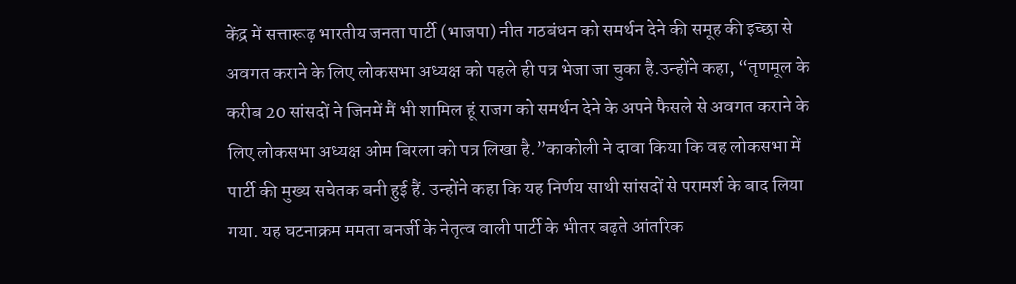केंद्र में सत्तारूढ़ भारतीय जनता पार्टी (भाजपा) नीत गठबंधन को समर्थन देने की समूह की इच्छा से अवगत कराने के लिए लोकसभा अध्यक्ष को पहले ही पत्र भेजा जा चुका है.उन्होंने कहा, “तृणमूल के करीब 20 सांसदों ने जिनमें मैं भी शामिल हूं राजग को समर्थन देने के अपने फैसले से अवगत कराने के लिए लोकसभा अध्यक्ष ओम बिरला को पत्र लिखा है.”काकोली ने दावा किया कि वह लोकसभा में पार्टी की मुख्य सचेतक बनी हुई हैं. उन्होंने कहा कि यह निर्णय साथी सांसदों से परामर्श के बाद लिया गया. यह घटनाक्रम ममता बनर्जी के नेतृत्व वाली पार्टी के भीतर बढ़ते आंतरिक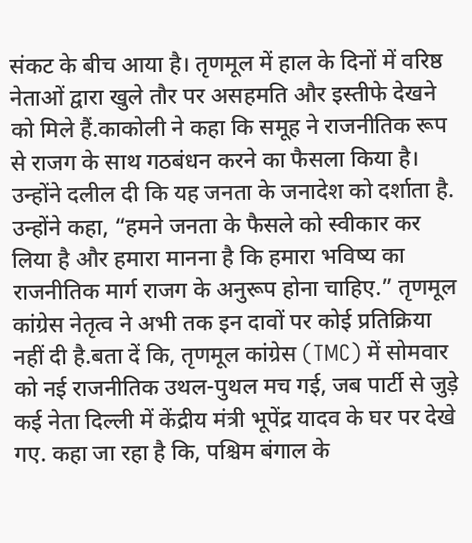संकट के बीच आया है। तृणमूल में हाल के दिनों में वरिष्ठ नेताओं द्वारा खुले तौर पर असहमति और इस्तीफे देखने को मिले हैं.काकोली ने कहा कि समूह ने राजनीतिक रूप से राजग के साथ गठबंधन करने का फैसला किया है। उन्होंने दलील दी कि यह जनता के जनादेश को दर्शाता है. उन्होंने कहा, “हमने जनता के फैसले को स्वीकार कर लिया है और हमारा मानना है कि हमारा भविष्य का राजनीतिक मार्ग राजग के अनुरूप होना चाहिए.” तृणमूल कांग्रेस नेतृत्व ने अभी तक इन दावों पर कोई प्रतिक्रिया नहीं दी है.बता दें कि, तृणमूल कांग्रेस (TMC) में सोमवार को नई राजनीतिक उथल-पुथल मच गई, जब पार्टी से जुड़े कई नेता दिल्ली में केंद्रीय मंत्री भूपेंद्र यादव के घर पर देखे गए. कहा जा रहा है कि, पश्चिम बंगाल के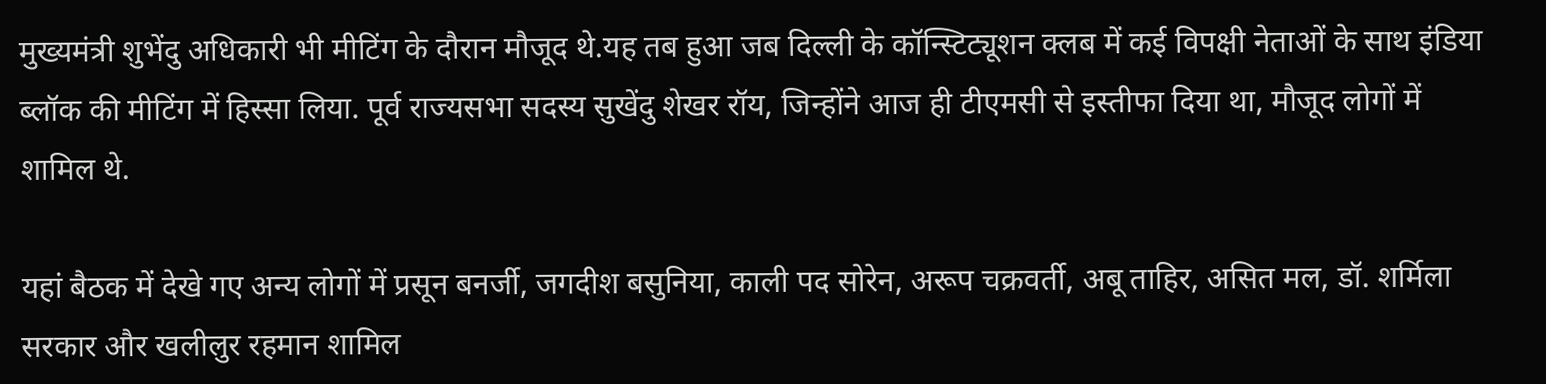मुख्यमंत्री शुभेंदु अधिकारी भी मीटिंग के दौरान मौजूद थे.यह तब हुआ जब दिल्ली के कॉन्स्टिट्यूशन क्लब में कई विपक्षी नेताओं के साथ इंडिया ब्लॉक की मीटिंग में हिस्सा लिया. पूर्व राज्यसभा सदस्य सुखेंदु शेखर रॉय, जिन्होंने आज ही टीएमसी से इस्तीफा दिया था, मौजूद लोगों में शामिल थे.

यहां बैठक में देखे गए अन्य लोगों में प्रसून बनर्जी, जगदीश बसुनिया, काली पद सोरेन, अरूप चक्रवर्ती, अबू ताहिर, असित मल, डॉ. शर्मिला सरकार और खलीलुर रहमान शामिल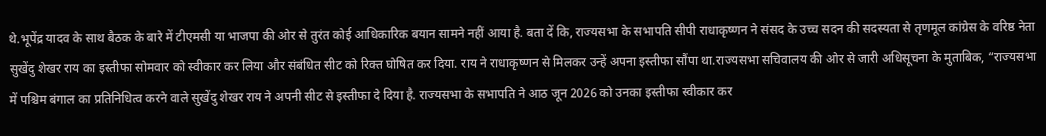थे.भूपेंद्र यादव के साथ बैठक के बारे में टीएमसी या भाजपा की ओर से तुरंत कोई आधिकारिक बयान सामने नहीं आया है. बता दें कि, राज्यसभा के सभापति सीपी राधाकृष्णन ने संसद के उच्च सदन की सदस्यता से तृणमूल कांग्रेस के वरिष्ठ नेता सुखेंदु शेखर राय का इस्तीफा सोमवार को स्वीकार कर लिया और संबंधित सीट को रिक्त घोषित कर दिया. राय ने राधाकृष्णन से मिलकर उन्हें अपना इस्तीफा सौंपा था.राज्यसभा सचिवालय की ओर से जारी अधिसूचना के मुताबिक, “राज्यसभा में पश्चिम बंगाल का प्रतिनिधित्व करने वाले सुखेंदु शेखर राय ने अपनी सीट से इस्तीफा दे दिया है. राज्यसभा के सभापति ने आठ जून 2026 को उनका इस्तीफा स्वीकार कर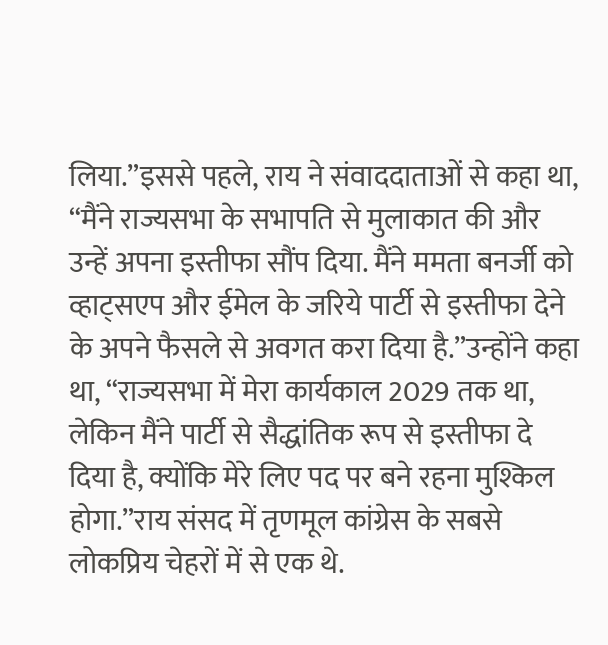लिया.”इससे पहले, राय ने संवाददाताओं से कहा था, “मैंने राज्यसभा के सभापति से मुलाकात की और उन्हें अपना इस्तीफा सौंप दिया. मैंने ममता बनर्जी को व्हाट्सएप और ईमेल के जरिये पार्टी से इस्तीफा देने के अपने फैसले से अवगत करा दिया है.”उन्होंने कहा था, “राज्यसभा में मेरा कार्यकाल 2029 तक था, लेकिन मैंने पार्टी से सैद्धांतिक रूप से इस्तीफा दे दिया है, क्योंकि मेरे लिए पद पर बने रहना मुश्किल होगा.”राय संसद में तृणमूल कांग्रेस के सबसे लोकप्रिय चेहरों में से एक थे.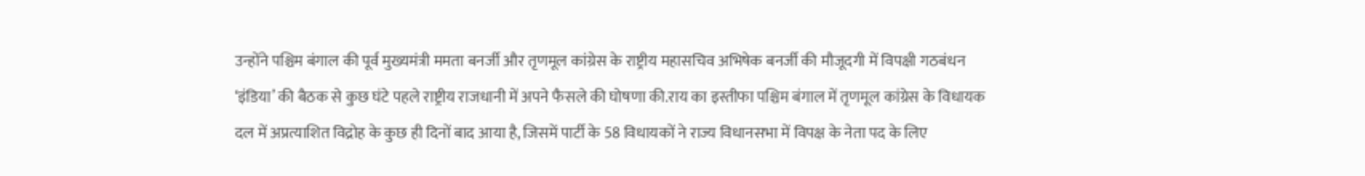उन्होंने पश्चिम बंगाल की पूर्व मुख्यमंत्री ममता बनर्जी और तृणमूल कांग्रेस के राष्ट्रीय महासचिव अभिषेक बनर्जी की मौजूदगी में विपक्षी गठबंधन ‘इंडिया’ की बैठक से कुछ घंटे पहले राष्ट्रीय राजधानी में अपने फैसले की घोषणा की.राय का इस्तीफा पश्चिम बंगाल में तृणमूल कांग्रेस के विधायक दल में अप्रत्याशित विद्रोह के कुछ ही दिनों बाद आया है, जिसमें पार्टी के 58 विधायकों ने राज्य विधानसभा में विपक्ष के नेता पद के लिए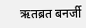ऋतब्रत बनर्जी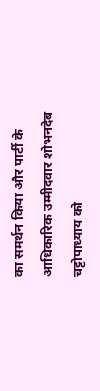का समर्थन किया और पार्टी के आधिकारिक उम्मीदवार शोभनदेब चट्टोपाध्याय को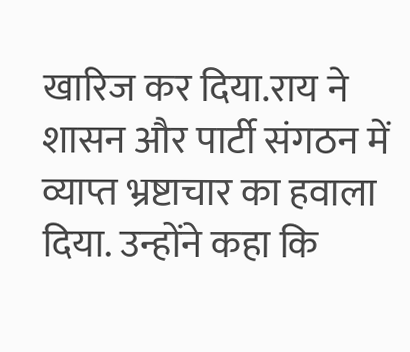खारिज कर दिया.राय ने शासन और पार्टी संगठन में व्याप्त भ्रष्टाचार का हवाला दिया. उन्होंने कहा कि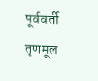पूर्ववर्ती तृणमूल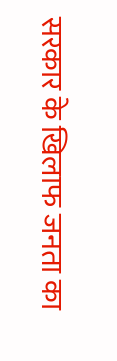सरकार के खिलाफ जनता का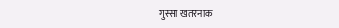गुस्सा खतरनाक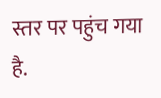स्तर पर पहुंच गया है.